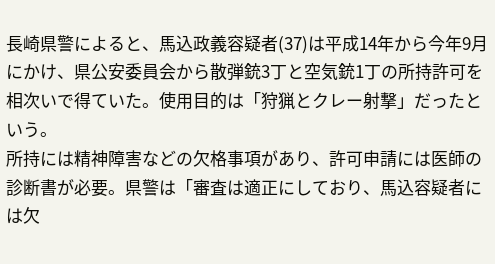長崎県警によると、馬込政義容疑者(37)は平成14年から今年9月にかけ、県公安委員会から散弾銃3丁と空気銃1丁の所持許可を相次いで得ていた。使用目的は「狩猟とクレー射撃」だったという。
所持には精神障害などの欠格事項があり、許可申請には医師の診断書が必要。県警は「審査は適正にしており、馬込容疑者には欠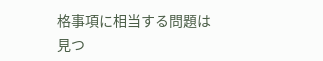格事項に相当する問題は見つ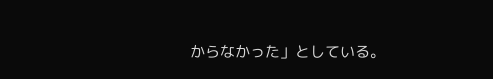からなかった」としている。